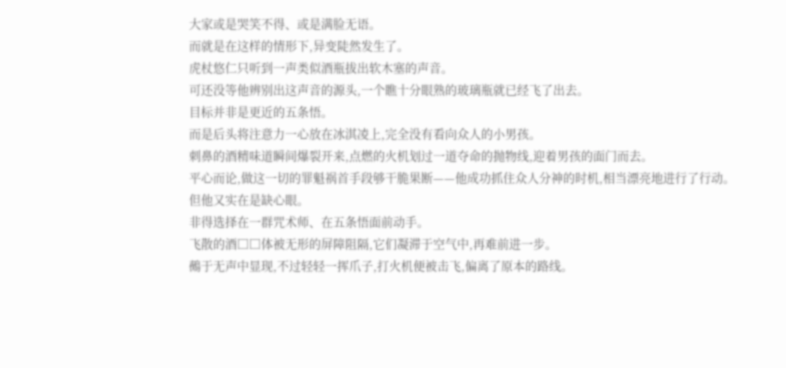大家或是哭笑不得、或是满脸无语。
而就是在这样的情形下,异变陡然发生了。
虎杖悠仁只听到一声类似酒瓶拔出软木塞的声音。
可还没等他辨别出这声音的源头,一个瞧十分眼熟的玻璃瓶就已经飞了出去。
目标并非是更近的五条悟。
而是后头将注意力一心放在冰淇凌上,完全没有看向众人的小男孩。
刺鼻的酒精味道瞬间爆裂开来,点燃的火机划过一道夺命的抛物线,迎着男孩的面门而去。
平心而论,做这一切的罪魁祸首手段够干脆果断——他成功抓住众人分神的时机,相当漂亮地进行了行动。
但他又实在是缺心眼。
非得选择在一群咒术师、在五条悟面前动手。
飞散的酒□□体被无形的屏障阻隔,它们凝滞于空气中,再难前进一步。
鵺于无声中显现,不过轻轻一挥爪子,打火机便被击飞,偏离了原本的路线。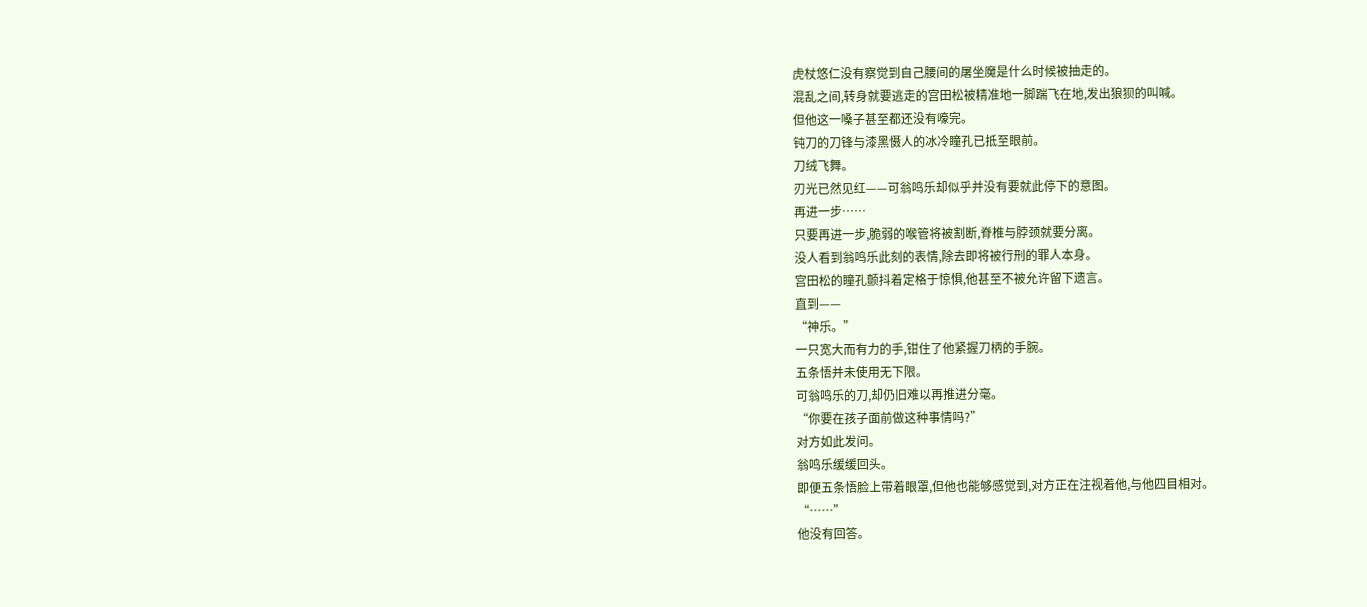虎杖悠仁没有察觉到自己腰间的屠坐魔是什么时候被抽走的。
混乱之间,转身就要逃走的宫田松被精准地一脚踹飞在地,发出狼狈的叫喊。
但他这一嗓子甚至都还没有嚎完。
钝刀的刀锋与漆黑慑人的冰冷瞳孔已抵至眼前。
刀绒飞舞。
刃光已然见红——可翁鸣乐却似乎并没有要就此停下的意图。
再进一步……
只要再进一步,脆弱的喉管将被割断,脊椎与脖颈就要分离。
没人看到翁鸣乐此刻的表情,除去即将被行刑的罪人本身。
宫田松的瞳孔颤抖着定格于惊惧,他甚至不被允许留下遗言。
直到——
“神乐。”
一只宽大而有力的手,钳住了他紧握刀柄的手腕。
五条悟并未使用无下限。
可翁鸣乐的刀,却仍旧难以再推进分毫。
“你要在孩子面前做这种事情吗?”
对方如此发问。
翁鸣乐缓缓回头。
即便五条悟脸上带着眼罩,但他也能够感觉到,对方正在注视着他,与他四目相对。
“……”
他没有回答。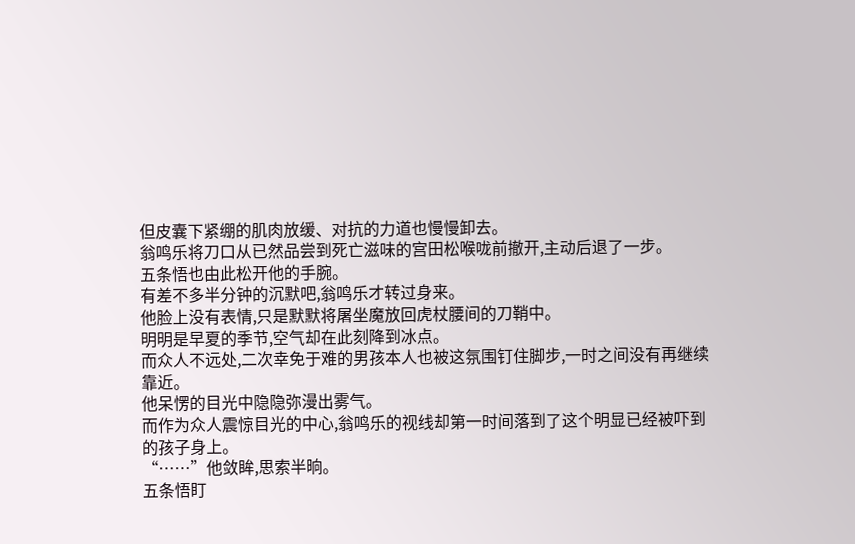但皮囊下紧绷的肌肉放缓、对抗的力道也慢慢卸去。
翁鸣乐将刀口从已然品尝到死亡滋味的宫田松喉咙前撤开,主动后退了一步。
五条悟也由此松开他的手腕。
有差不多半分钟的沉默吧,翁鸣乐才转过身来。
他脸上没有表情,只是默默将屠坐魔放回虎杖腰间的刀鞘中。
明明是早夏的季节,空气却在此刻降到冰点。
而众人不远处,二次幸免于难的男孩本人也被这氛围钉住脚步,一时之间没有再继续靠近。
他呆愣的目光中隐隐弥漫出雾气。
而作为众人震惊目光的中心,翁鸣乐的视线却第一时间落到了这个明显已经被吓到的孩子身上。
“……”他敛眸,思索半晌。
五条悟盯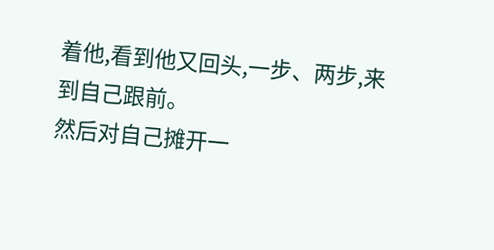着他,看到他又回头,一步、两步,来到自己跟前。
然后对自己摊开一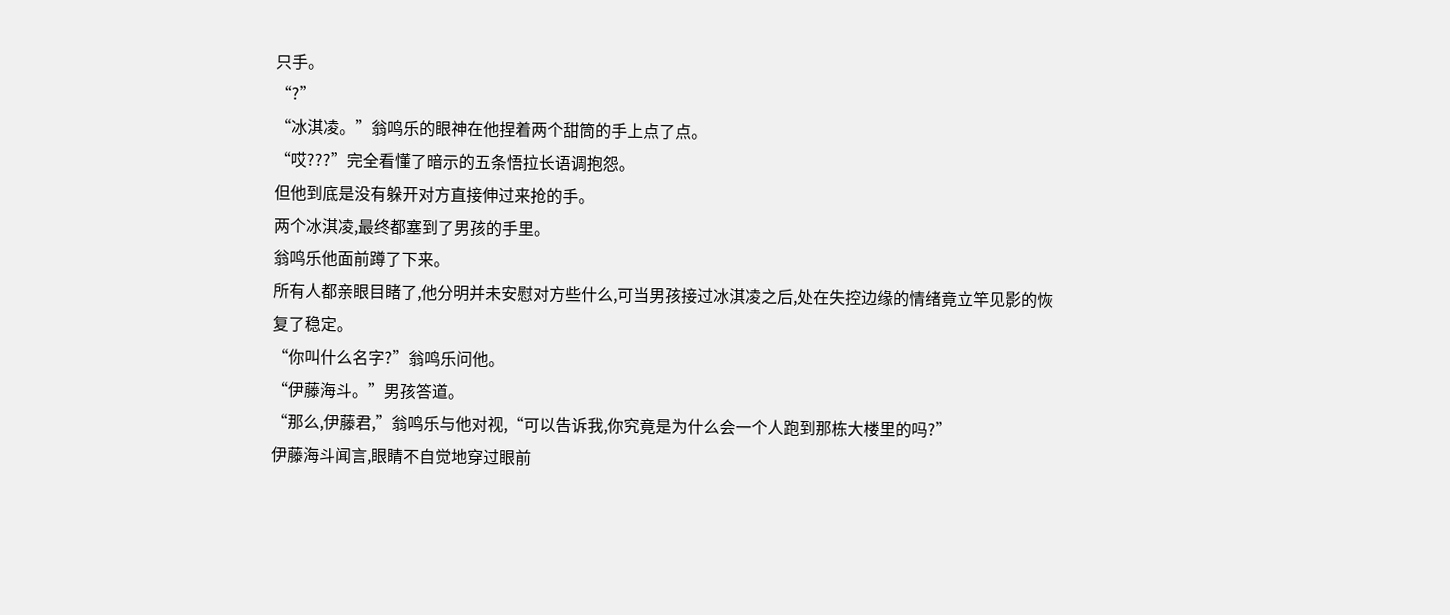只手。
“?”
“冰淇凌。”翁鸣乐的眼神在他捏着两个甜筒的手上点了点。
“哎???”完全看懂了暗示的五条悟拉长语调抱怨。
但他到底是没有躲开对方直接伸过来抢的手。
两个冰淇凌,最终都塞到了男孩的手里。
翁鸣乐他面前蹲了下来。
所有人都亲眼目睹了,他分明并未安慰对方些什么,可当男孩接过冰淇凌之后,处在失控边缘的情绪竟立竿见影的恢复了稳定。
“你叫什么名字?”翁鸣乐问他。
“伊藤海斗。”男孩答道。
“那么,伊藤君,”翁鸣乐与他对视,“可以告诉我,你究竟是为什么会一个人跑到那栋大楼里的吗?”
伊藤海斗闻言,眼睛不自觉地穿过眼前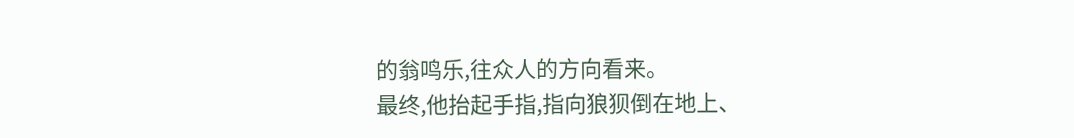的翁鸣乐,往众人的方向看来。
最终,他抬起手指,指向狼狈倒在地上、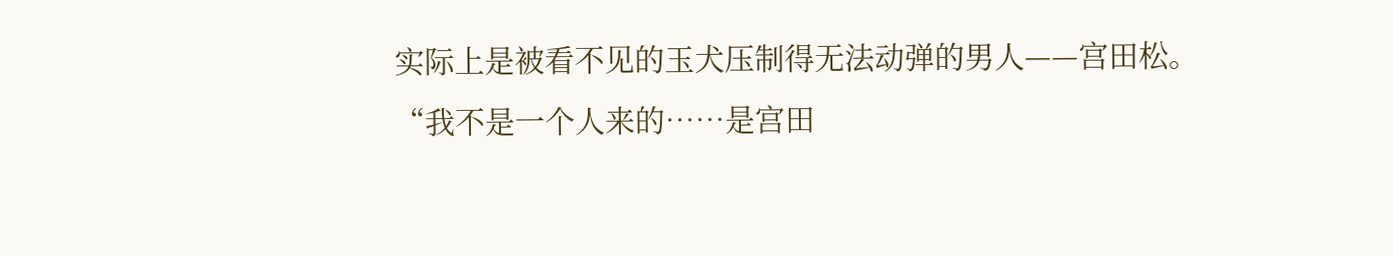实际上是被看不见的玉犬压制得无法动弹的男人——宫田松。
“我不是一个人来的……是宫田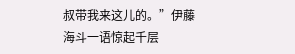叔带我来这儿的。”伊藤海斗一语惊起千层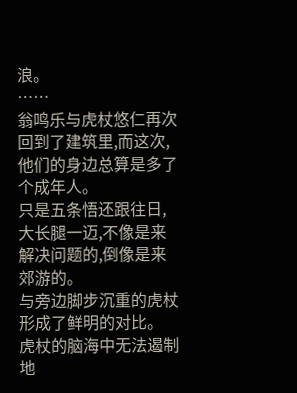浪。
……
翁鸣乐与虎杖悠仁再次回到了建筑里,而这次,他们的身边总算是多了个成年人。
只是五条悟还跟往日,大长腿一迈,不像是来解决问题的,倒像是来郊游的。
与旁边脚步沉重的虎杖形成了鲜明的对比。
虎杖的脑海中无法遏制地